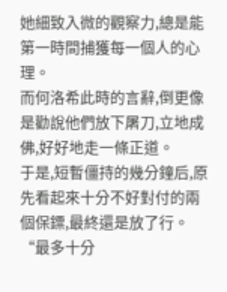她細致入微的觀察力,總是能第一時間捕獲每一個人的心理。
而何洛希此時的言辭,倒更像是勸說他們放下屠刀,立地成佛,好好地走一條正道。
于是,短暫僵持的幾分鐘后,原先看起來十分不好對付的兩個保鏢,最終還是放了行。
“最多十分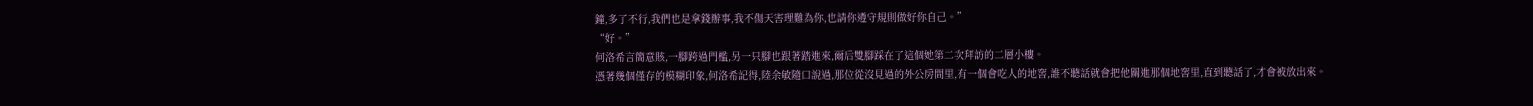鐘,多了不行,我們也是拿錢辦事,我不傷天害理難為你,也請你遵守規則做好你自己。”
“好。”
何洛希言簡意賅,一腳跨過門檻,另一只腳也跟著踏進來,爾后雙腳踩在了這個她第二次拜訪的二層小樓。
憑著幾個僅存的模糊印象,何洛希記得,陸余敏隨口說過,那位從沒見過的外公房間里,有一個會吃人的地窖,誰不聽話就會把他關進那個地窖里,直到聽話了,才會被放出來。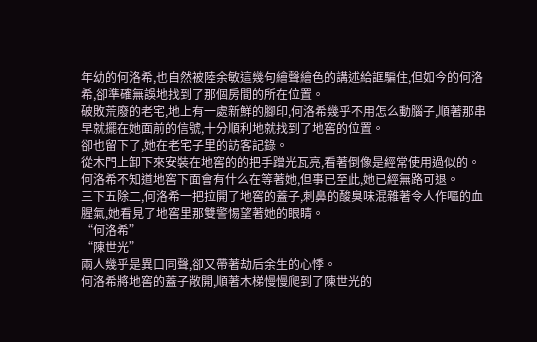年幼的何洛希,也自然被陸余敏這幾句繪聲繪色的講述給誆騙住,但如今的何洛希,卻準確無誤地找到了那個房間的所在位置。
破敗荒廢的老宅,地上有一處新鮮的腳印,何洛希幾乎不用怎么動腦子,順著那串早就擺在她面前的信號,十分順利地就找到了地窖的位置。
卻也留下了,她在老宅子里的訪客記錄。
從木門上卸下來安裝在地窖的的把手蹭光瓦亮,看著倒像是經常使用過似的。
何洛希不知道地窖下面會有什么在等著她,但事已至此,她已經無路可退。
三下五除二,何洛希一把拉開了地窖的蓋子,刺鼻的酸臭味混雜著令人作嘔的血腥氣,她看見了地窖里那雙警惕望著她的眼睛。
“何洛希”
“陳世光”
兩人幾乎是異口同聲,卻又帶著劫后余生的心悸。
何洛希將地窖的蓋子敞開,順著木梯慢慢爬到了陳世光的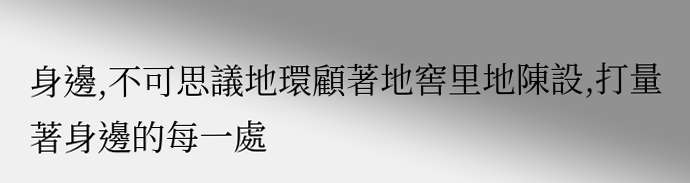身邊,不可思議地環顧著地窖里地陳設,打量著身邊的每一處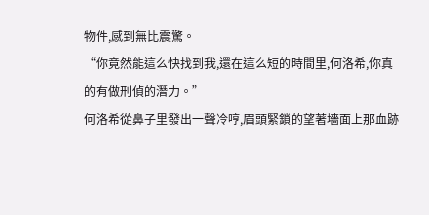物件,感到無比震驚。
“你竟然能這么快找到我,還在這么短的時間里,何洛希,你真的有做刑偵的潛力。”
何洛希從鼻子里發出一聲冷哼,眉頭緊鎖的望著墻面上那血跡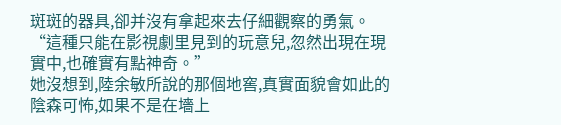斑斑的器具,卻并沒有拿起來去仔細觀察的勇氣。
“這種只能在影視劇里見到的玩意兒,忽然出現在現實中,也確實有點神奇。”
她沒想到,陸余敏所說的那個地窖,真實面貌會如此的陰森可怖,如果不是在墻上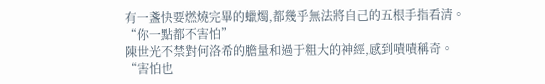有一盞快要燃燒完畢的蠟燭,都幾乎無法將自己的五根手指看清。
“你一點都不害怕”
陳世光不禁對何洛希的膽量和過于粗大的神經,感到嘖嘖稱奇。
“害怕也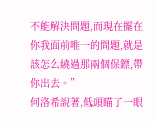不能解決問題,而現在擺在你我面前唯一的問題,就是該怎么繞過那兩個保鏢,帶你出去。”
何洛希說著,低頭瞄了一眼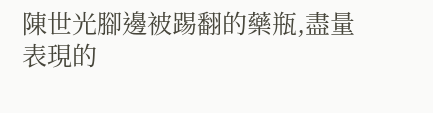陳世光腳邊被踢翻的藥瓶,盡量表現的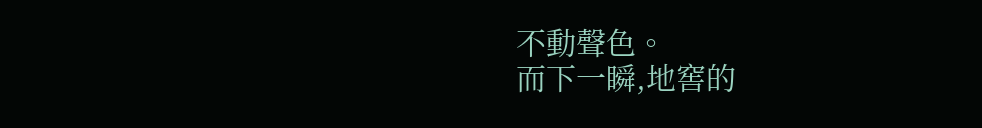不動聲色。
而下一瞬,地窖的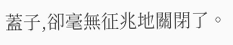蓋子,卻毫無征兆地關閉了。